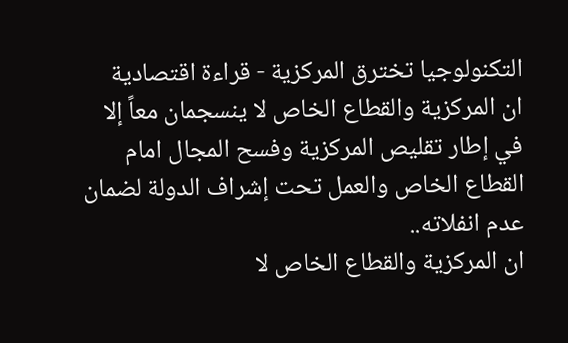التكنولوجيا تخترق المركزية - قراءة اقتصادية
ان المركزية والقطاع الخاص لا ينسجمان معاً إلا في إطار تقليص المركزية وفسح المجال امام القطاع الخاص والعمل تحت إشراف الدولة لضمان عدم انفلاته..
ان المركزية والقطاع الخاص لا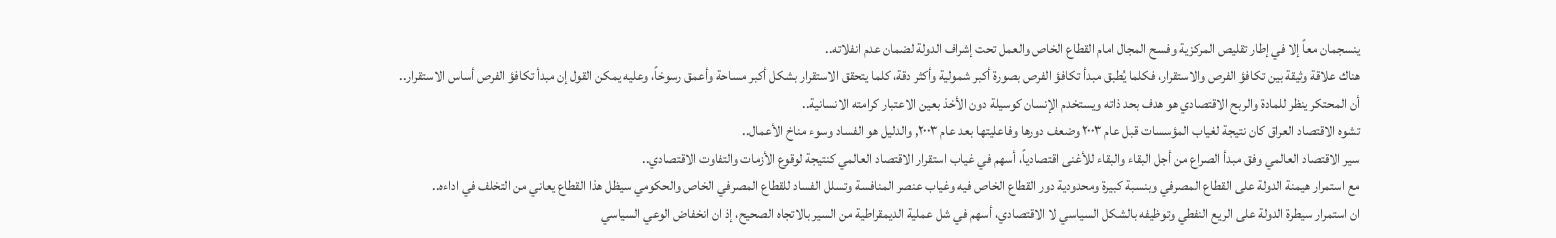ينسجمان معاً إلا في إطار تقليص المركزية وفسح المجال امام القطاع الخاص والعمل تحت إشراف الدولة لضمان عدم انفلاته..
هناك علاقة وثيقة بين تكافؤ الفرص والاستقرار، فكلما يُطبق مبدأ تكافؤ الفرص بصورة أكبر شمولية وأكثر دقة، كلما يتحقق الاستقرار بشكل أكبر مساحة وأعمق رسوخاً، وعليه يمكن القول إن مبدأ تكافؤ الفرص أساس الاستقرار..
أن المحتكر ينظر للمادة والربح الاقتصادي هو هدف بحد ذاته ويستخدم الإنسان كوسيلة دون الأخذ بعين الاعتبار كرامته الانسانية..
تشوه الاقتصاد العراق كان نتيجة لغياب المؤسسات قبل عام ٢٠٠٣ وضعف دورها وفاعليتها بعد عام ٢٠٠٣, والدليل هو الفساد وسوء مناخ الأعمال..
سير الاقتصاد العالمي وفق مبدأ الصراع من أجل البقاء والبقاء للأغنى اقتصادياً، أسهم في غياب استقرار الاقتصاد العالمي كنتيجة لوقوع الأزمات والتفاوت الاقتصادي..
مع استمرار هيمنة الدولة على القطاع المصرفي وبنسبة كبيرة ومحدودية دور القطاع الخاص فيه وغياب عنصر المنافسة وتسلل الفساد للقطاع المصرفي الخاص والحكومي سيظل هذا القطاع يعاني من التخلف في اداءه..
ان استمرار سيطرة الدولة على الريع النفطي وتوظيفه بالشكل السياسي لا الاقتصادي، أسهم في شل عملية الديمقراطية من السير بالاتجاه الصحيح، إذ ان انخفاض الوعي السياسي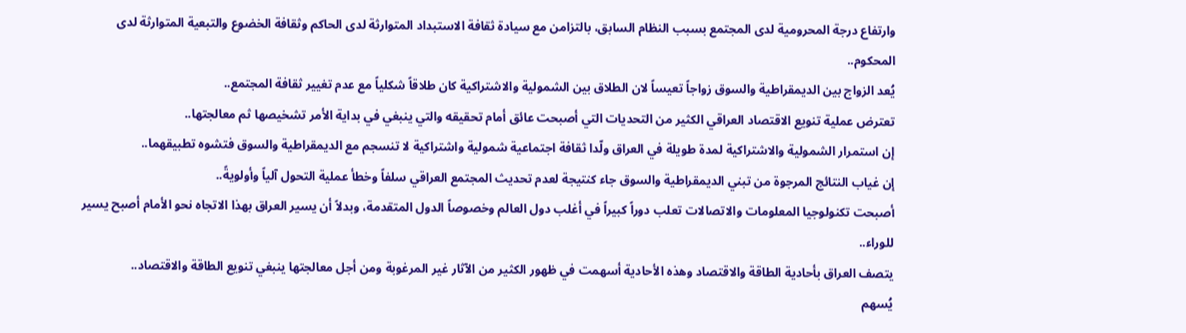وارتفاع درجة المحرومية لدى المجتمع بسبب النظام السابق، بالتزامن مع سيادة ثقافة الاستبداد المتوارثة لدى الحاكم وثقافة الخضوع والتبعية المتوارثة لدى المحكوم..
يُعد الزواج بين الديمقراطية والسوق زواجاً تعيساً لان الطلاق بين الشمولية والاشتراكية كان طلاقاً شكلياً مع عدم تغيير ثقافة المجتمع..
تعترض عملية تنويع الاقتصاد العراقي الكثير من التحديات التي أصبحت عائق أمام تحقيقه والتي ينبغي في بداية الأمر تشخيصها ثم معالجتها..
إن استمرار الشمولية والاشتراكية لمدة طويلة في العراق ولّدا ثقافة اجتماعية شمولية واشتراكية لا تنسجم مع الديمقراطية والسوق فتشوه تطبيقهما..
إن غياب النتائج المرجوة من تبني الديمقراطية والسوق جاء كنتيجة لعدم تحديث المجتمع العراقي سلفاً وخطأ عملية التحول آلياً وأولويةً..
أصبحت تكنولوجيا المعلومات والاتصالات تعلب دوراً كبيراً في أغلب دول العالم وخصوصاً الدول المتقدمة، وبدلاً أن يسير العراق بهذا الاتجاه نحو الأمام أصبح يسير للوراء..
يتصف العراق بأحادية الطاقة والاقتصاد وهذه الأحادية أسهمت في ظهور الكثير من الآثار غير المرغوبة ومن أجل معالجتها ينبغي تنويع الطاقة والاقتصاد..
يُسهم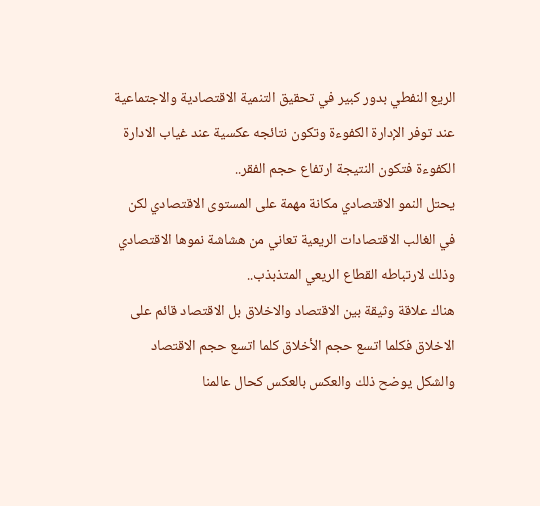الريع النفطي بدور كبير في تحقيق التنمية الاقتصادية والاجتماعية عند توفر الإدارة الكفوءة وتكون نتائجه عكسية عند غياب الادارة الكفوءة فتكون النتيجة ارتفاع حجم الفقر..
يحتل النمو الاقتصادي مكانة مهمة على المستوى الاقتصادي لكن في الغالب الاقتصادات الريعية تعاني من هشاشة نموها الاقتصادي وذلك لارتباطه القطاع الريعي المتذبذب..
هناك علاقة وثيقة بين الاقتصاد والاخلاق بل الاقتصاد قائم على الاخلاق فكلما اتسع حجم الأخلاق كلما اتسع حجم الاقتصاد والشكل يوضح ذلك والعكس بالعكس كحال عالمنا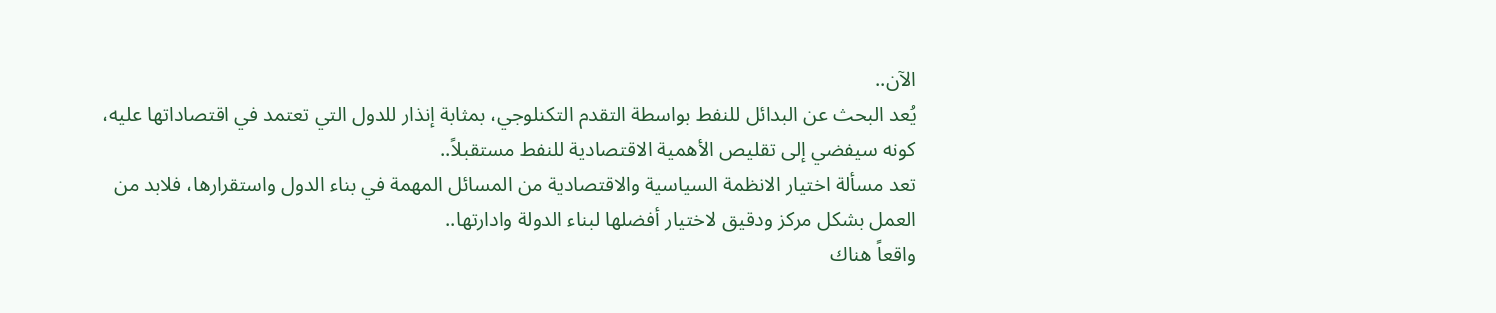الآن..
يُعد البحث عن البدائل للنفط بواسطة التقدم التكنلوجي، بمثابة إنذار للدول التي تعتمد في اقتصاداتها عليه، كونه سيفضي إلى تقليص الأهمية الاقتصادية للنفط مستقبلاً..
تعد مسألة اختيار الانظمة السياسية والاقتصادية من المسائل المهمة في بناء الدول واستقرارها، فلابد من العمل بشكل مركز ودقيق لاختيار أفضلها لبناء الدولة وادارتها..
واقعاً هناك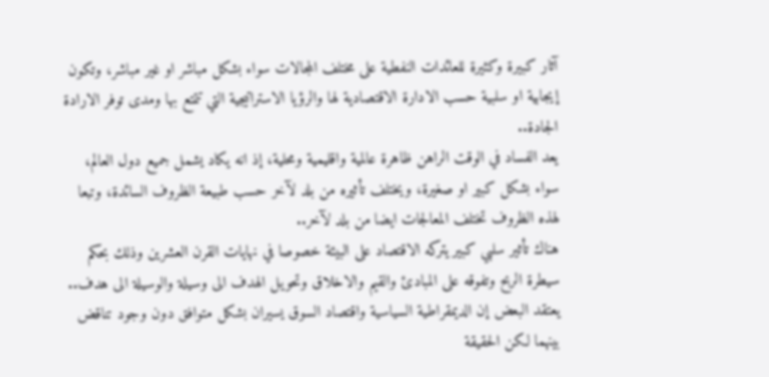آثار كبيرة وكثيرة للعائدات النفطية على مختلف المجالات سواء بشكل مباشر او غير مباشر، وتكون إيجابية او سلبية حسب الادارة الاقتصادية لها والرؤيا الاستراتيجية التي تتمتع بها ومدى توفر الارادة الجادة..
يعد الفساد في الوقت الراهن ظاهرة عالمية واقليمية ومحلية، إذ انه يكاد يشمل جميع دول العالم، سواء بشكل كبير او صغيرة، ويختلف تأثيره من بلد لآخر حسب طبيعة الظروف السائدة، وتبعا لهذه الظروف تختلف المعالجات ايضا من بلد لآخر..
هناك تأثير سلبي كبير يتركه الاقتصاد على البيئة خصوصا في نهايات القرن العشرين وذلك بحكم سيطرة الربح وتفوقه على المبادئ والقيم والاخلاق وتحويل الهدف الى وسيلة والوسيلة الى هدف..
يعتقد البعض إن الديمقراطية السياسية واقتصاد السوق يسيران بشكل متوافق دون وجود تناقض بينهما لكن الحقيقة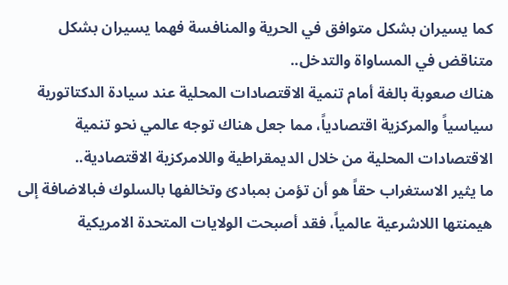كما يسيران بشكل متوافق في الحرية والمنافسة فهما يسيران بشكل متناقض في المساواة والتدخل..
هناك صعوبة بالغة أمام تنمية الاقتصادات المحلية عند سيادة الدكتاتورية سياسياً والمركزية اقتصادياً، مما جعل هناك توجه عالمي نحو تنمية الاقتصادات المحلية من خلال الديمقراطية واللامركزية الاقتصادية..
ما يثير الاستغراب حقاً هو أن تؤمن بمبادئ وتخالفها بالسلوك فبالاضافة إلى هيمنتها اللاشرعية عالمياً، فقد أصبحت الولايات المتحدة الامريكية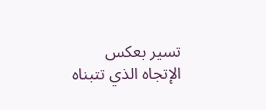تسير بعكس الإتجاه الذي تتبناه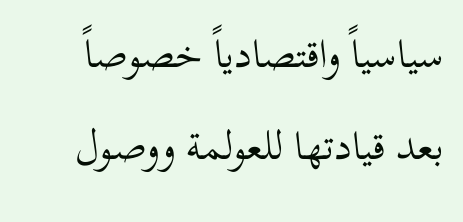سياسياً واقتصادياً خصوصاً بعد قيادتها للعولمة ووصول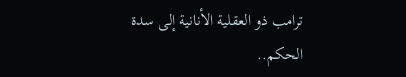ترامب ذو العقلية الأنانية إلى سدة الحكم..